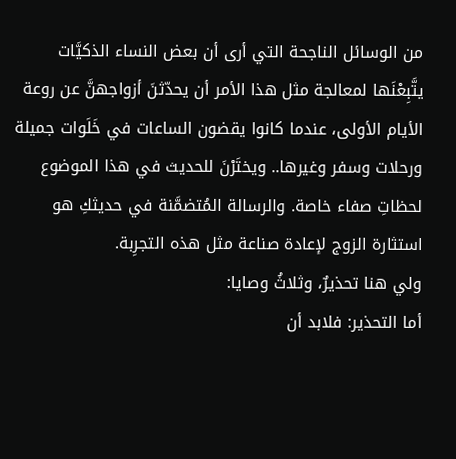من الوسائل الناجحة التي أرى أن بعض النساء الذكيَّات يتَّبِعْنَها لمعالجة مثل هذا الأمر أن يحدّثنَ أزواجهنَّ عن روعة الأيام الأولى، عندما كانوا يقضون الساعات في خَلَوات جميلة ورحلات وسفر وغيرها.. ويختَرْنَ للحديث في هذا الموضوع لحظاتِ صفاء خاصة. والرسالة المُتضمَّنة في حديثكِ هو استثارة الزوج لإعادة صناعة مثل هذه التجرِبة.
ولي هنا تحذيرٌ، وثلاثُ وصايا:
أما التحذير: فلابد أن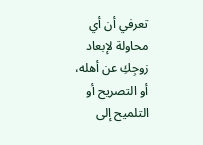تعرفي أن أي محاولة لإبعاد زوجِكِ عن أهله، أو التصريح أو التلميح إلى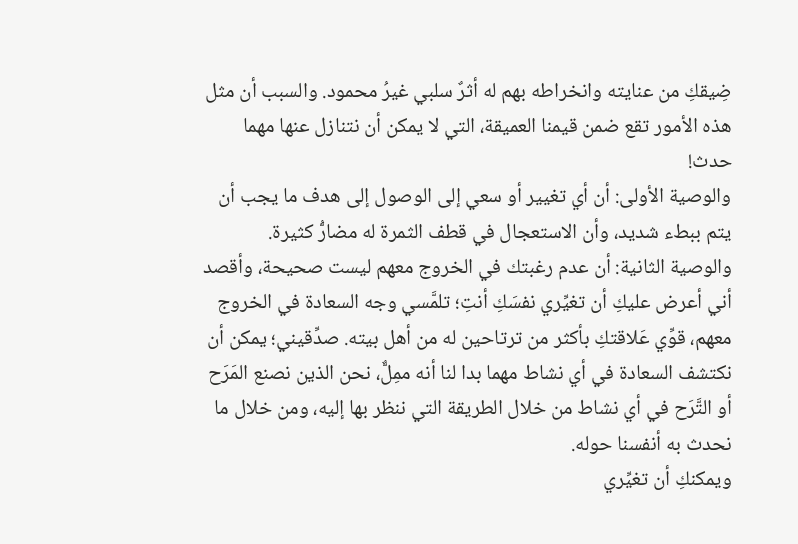ضِيقكِ من عنايته وانخراطه بهم له أثرٌ سلبي غيرُ محمود. والسبب أن مثل هذه الأمور تقع ضمن قيمنا العميقة، التي لا يمكن أن نتنازل عنها مهما حدث!
والوصية الأولى: أن أي تغيير أو سعي إلى الوصول إلى هدف ما يجب أن يتم ببطء شديد، وأن الاستعجال في قطف الثمرة له مضارُّ كثيرة.
والوصية الثانية: أن عدم رغبتك في الخروج معهم ليست صحيحة، وأقصد أني أعرض عليكِ أن تغيِّري نفسَكِ أنتِ؛ تلمَّسي وجه السعادة في الخروج معهم، قوِّي عَلاقتكِ بأكثر من ترتاحين له من أهل بيته. صدِّقيني؛ يمكن أن نكتشف السعادة في أي نشاط مهما بدا لنا أنه ممِلٌّ، نحن الذين نصنع المَرَح أو التَّرَح في أي نشاط من خلال الطريقة التي ننظر بها إليه، ومن خلال ما نحدث به أنفسنا حوله.
ويمكنكِ أن تغيِّري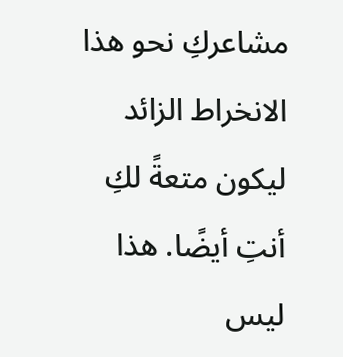مشاعركِ نحو هذا الانخراط الزائد ليكون متعةً لكِ أنتِ أيضًا. هذا ليس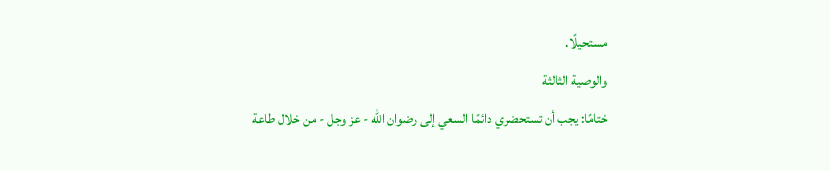مستحيلًا.
والوصية الثالثة
ختامًا: يجب أن تستحضري دائمًا السعي إلى رضوان الله - عز وجل - من خلال طاعة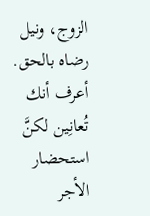الزوج، ونيل رضاه بالحق. أعرف أنك تُعانِين لكنَّ استحضار الأجر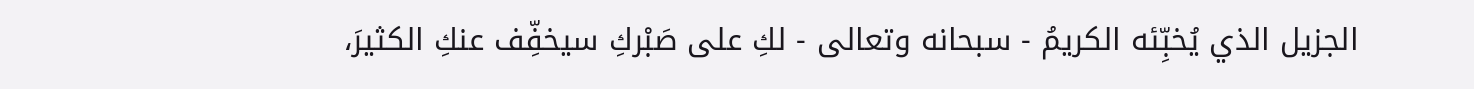الجزيل الذي يُخبِّئه الكريمُ - سبحانه وتعالى - لكِ على صَبْركِ سيخفِّف عنكِ الكثيرَ،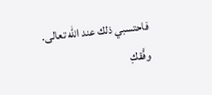فاحتسبي ذلك عند الله تعالى. وفَّقكِ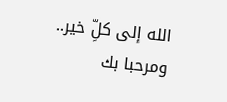الله إلى كلِّ خير.. ومرحبا بك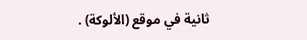ثانية في موقع (الألوكة) .